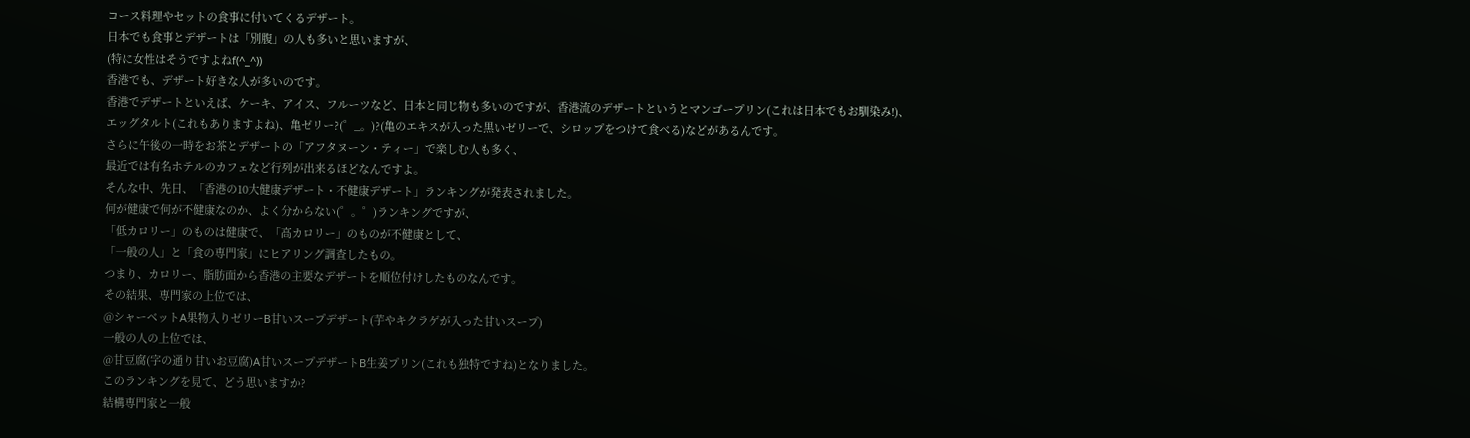コース料理やセットの食事に付いてくるデザート。
日本でも食事とデザートは「別腹」の人も多いと思いますが、
(特に女性はそうですよねf(^_^))
香港でも、デザート好きな人が多いのです。
香港でデザートといえば、ケーキ、アイス、フルーツなど、日本と同じ物も多いのですが、香港流のデザートというとマンゴープリン(これは日本でもお馴染み!)、
エッグタルト(これもありますよね)、亀ゼリー?(゜_。)?(亀のエキスが入った黒いゼリーで、シロップをつけて食べる)などがあるんです。
さらに午後の一時をお茶とデザートの「アフタヌーン・ティー」で楽しむ人も多く、
最近では有名ホテルのカフェなど行列が出来るほどなんですよ。
そんな中、先日、「香港の10大健康デザート・不健康デザート」ランキングが発表されました。
何が健康で何が不健康なのか、よく分からない(゜。゜)ランキングですが、
「低カロリー」のものは健康で、「高カロリー」のものが不健康として、
「一般の人」と「食の専門家」にヒアリング調査したもの。
つまり、カロリー、脂肪面から香港の主要なデザートを順位付けしたものなんです。
その結果、専門家の上位では、
@シャーベットA果物入りゼリーB甘いスープデザート(芋やキクラゲが入った甘いスープ)
一般の人の上位では、
@甘豆腐(字の通り甘いお豆腐)A甘いスープデザートB生姜プリン(これも独特ですね)となりました。
このランキングを見て、どう思いますか?
結構専門家と一般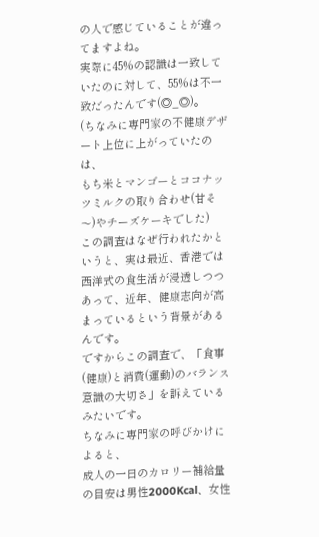の人で感じていることが違ってますよね。
実際に45%の認識は一致していたのに対して、55%は不一致だったんです(◎_◎)。
(ちなみに専門家の不健康デザート上位に上がっていたのは、
もち米とマンゴーとココナッツミルクの取り合わせ(甘そ〜)やチーズケーキでした)
この調査はなぜ行われたかというと、実は最近、香港では西洋式の食生活が浸透しつつあって、近年、健康志向が高まっているという背景があるんです。
ですからこの調査で、「食事(健康)と消費(運動)のバランス意識の大切さ」を訴えているみたいです。
ちなみに専門家の呼びかけによると、
成人の一日のカロリー補給量の目安は男性2000Kcal、女性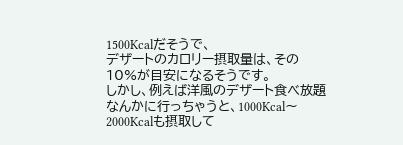1500Kcalだそうで、
デザートのカロリー摂取量は、その10%が目安になるそうです。
しかし、例えば洋風のデザート食べ放題なんかに行っちゃうと、1000Kcal〜2000Kcalも摂取して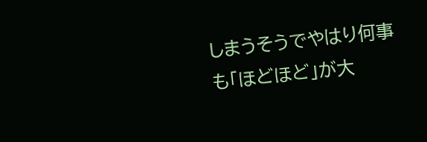しまうそうでやはり何事も「ほどほど」が大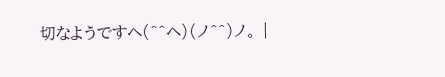切なようですヘ(^^ヘ)(ノ^^)ノ。 |